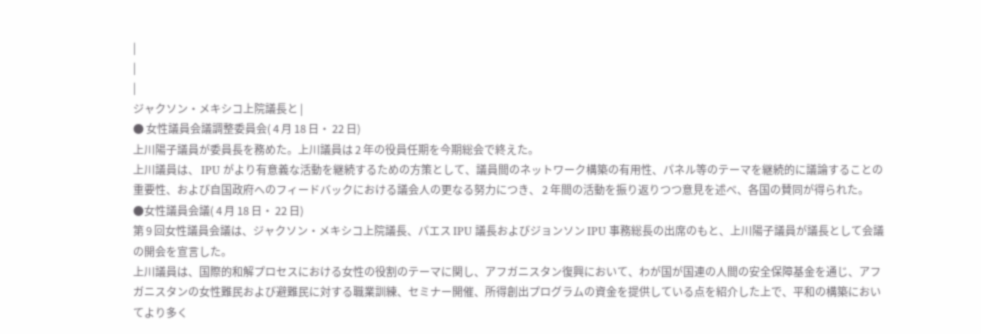|
|
|
ジャクソン・メキシコ上院議長と |
● 女性議員会議調整委員会( 4 月 18 日・ 22 日)
上川陽子議員が委員長を務めた。上川議員は 2 年の役員任期を今期総会で終えた。
上川議員は、 IPU がより有意義な活動を継続するための方策として、議員間のネットワーク構築の有用性、パネル等のテーマを継続的に議論することの重要性、および自国政府へのフィードバックにおける議会人の更なる努力につき、 2 年間の活動を振り返りつつ意見を述べ、各国の賛同が得られた。
●女性議員会議( 4 月 18 日・ 22 日)
第 9 回女性議員会議は、ジャクソン・メキシコ上院議長、パエス IPU 議長およびジョンソン IPU 事務総長の出席のもと、上川陽子議員が議長として会議の開会を宣言した。
上川議員は、国際的和解プロセスにおける女性の役割のテーマに関し、アフガニスタン復興において、わが国が国連の人間の安全保障基金を通じ、アフガニスタンの女性難民および避難民に対する職業訓練、セミナー開催、所得創出プログラムの資金を提供している点を紹介した上で、平和の構築においてより多く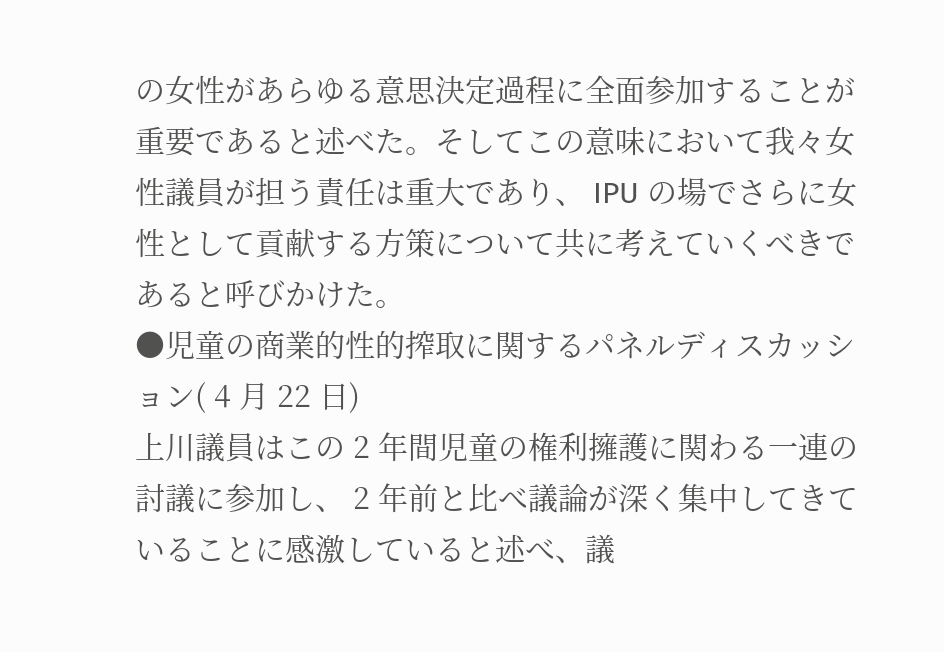の女性があらゆる意思決定過程に全面参加することが重要であると述べた。そしてこの意味において我々女性議員が担う責任は重大であり、 IPU の場でさらに女性として貢献する方策について共に考えていくべきであると呼びかけた。
●児童の商業的性的搾取に関するパネルディスカッション( 4 月 22 日)
上川議員はこの 2 年間児童の権利擁護に関わる一連の討議に参加し、 2 年前と比べ議論が深く集中してきていることに感激していると述べ、議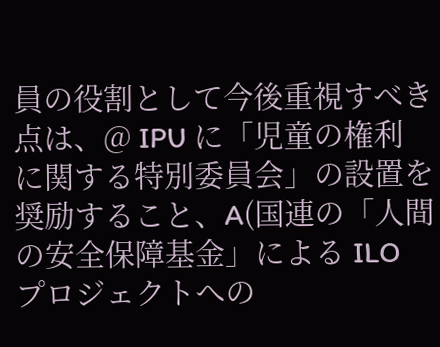員の役割として今後重視すべき点は、@ IPU に「児童の権利に関する特別委員会」の設置を奨励すること、A(国連の「人間の安全保障基金」による ILO プロジェクトへの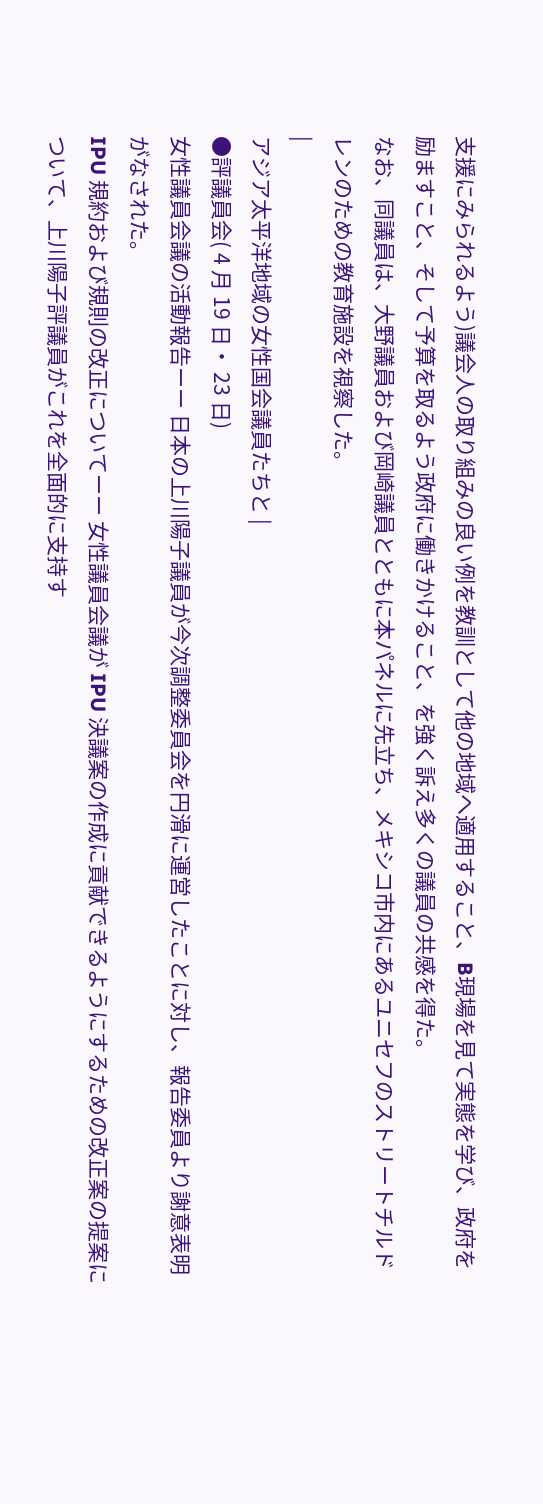支援にみられるよう)議会人の取り組みの良い例を教訓として他の地域へ適用すること、B現場を見て実態を学び、政府を励ますこと、そして予算を取るよう政府に働きかけること、を強く訴え多くの議員の共感を得た。
なお、同議員は、大野議員および岡崎議員とともに本パネルに先立ち、メキシコ市内にあるユニセフのストリートチルドレンのための教育施設を視察した。
|
アジア太平洋地域の女性国会議員たちと |
●評議員会( 4 月 19 日・ 23 日)
女性議員会議の活動報告ーー 日本の上川陽子議員が今次調整委員会を円滑に運営したことに対し、報告委員より謝意表明がなされた。
IPU 規約および規則の改正についてーー 女性議員会議が IPU 決議案の作成に貢献できるようにするための改正案の提案について、上川陽子評議員がこれを全面的に支持す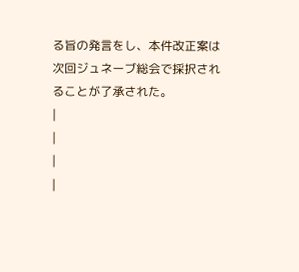る旨の発言をし、本件改正案は次回ジュネーブ総会で採択されることが了承された。
|
|
|
|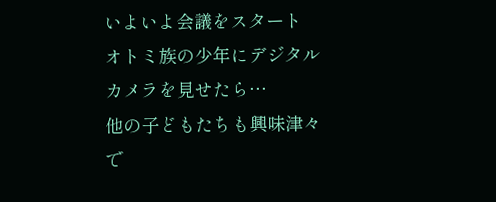いよいよ会議をスタート
オトミ族の少年にデジタルカメラを見せたら…
他の子どもたちも興味津々で